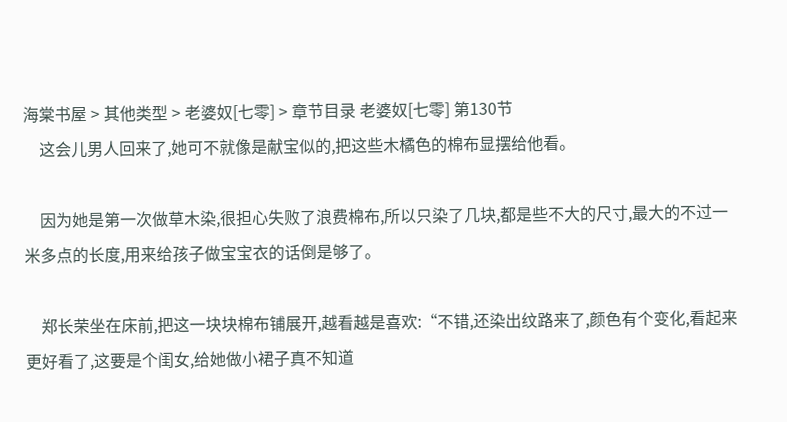海棠书屋 > 其他类型 > 老婆奴[七零] > 章节目录 老婆奴[七零] 第130节
    这会儿男人回来了,她可不就像是献宝似的,把这些木橘色的棉布显摆给他看。

    因为她是第一次做草木染,很担心失败了浪费棉布,所以只染了几块,都是些不大的尺寸,最大的不过一米多点的长度,用来给孩子做宝宝衣的话倒是够了。

    郑长荣坐在床前,把这一块块棉布铺展开,越看越是喜欢:“不错,还染出纹路来了,颜色有个变化,看起来更好看了,这要是个闺女,给她做小裙子真不知道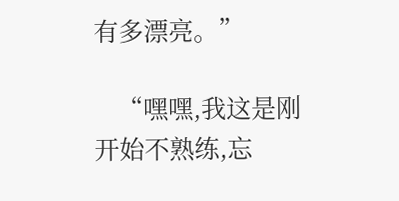有多漂亮。”

    “嘿嘿,我这是刚开始不熟练,忘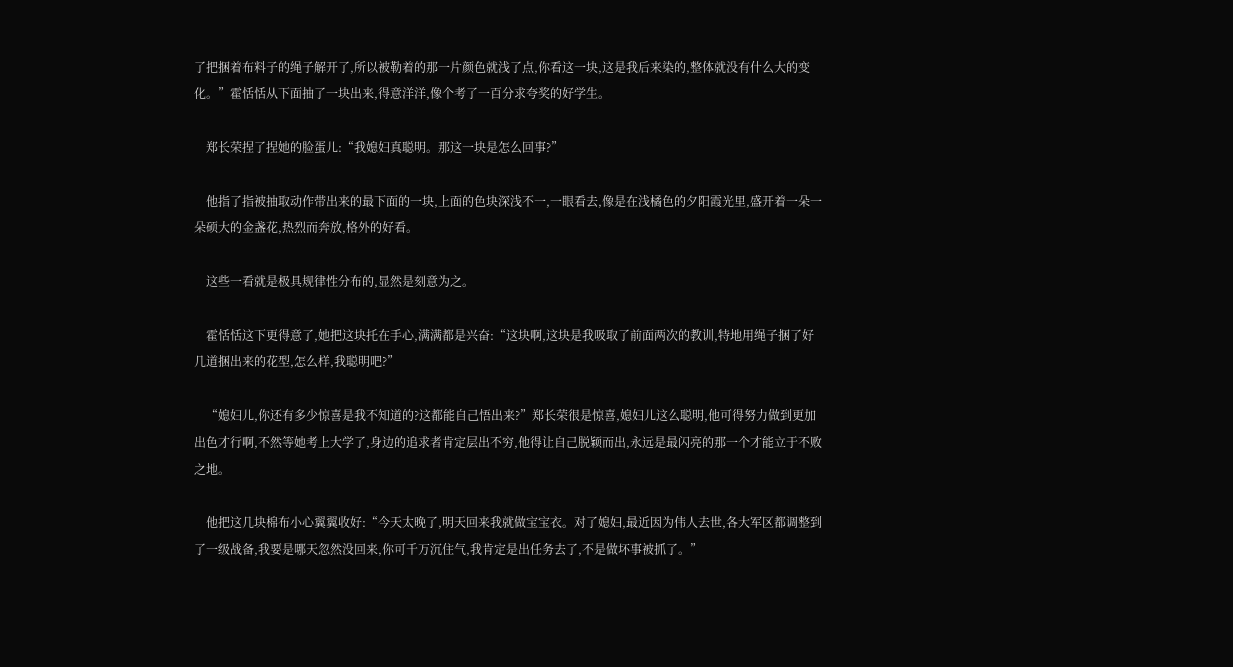了把捆着布料子的绳子解开了,所以被勒着的那一片颜色就浅了点,你看这一块,这是我后来染的,整体就没有什么大的变化。”霍恬恬从下面抽了一块出来,得意洋洋,像个考了一百分求夸奖的好学生。

    郑长荣捏了捏她的脸蛋儿:“我媳妇真聪明。那这一块是怎么回事?”

    他指了指被抽取动作带出来的最下面的一块,上面的色块深浅不一,一眼看去,像是在浅橘色的夕阳霞光里,盛开着一朵一朵硕大的金盏花,热烈而奔放,格外的好看。

    这些一看就是极具规律性分布的,显然是刻意为之。

    霍恬恬这下更得意了,她把这块托在手心,满满都是兴奋:“这块啊,这块是我吸取了前面两次的教训,特地用绳子捆了好几道捆出来的花型,怎么样,我聪明吧?”

    “媳妇儿,你还有多少惊喜是我不知道的?这都能自己悟出来?”郑长荣很是惊喜,媳妇儿这么聪明,他可得努力做到更加出色才行啊,不然等她考上大学了,身边的追求者肯定层出不穷,他得让自己脱颖而出,永远是最闪亮的那一个才能立于不败之地。

    他把这几块棉布小心翼翼收好:“今天太晚了,明天回来我就做宝宝衣。对了媳妇,最近因为伟人去世,各大军区都调整到了一级战备,我要是哪天忽然没回来,你可千万沉住气,我肯定是出任务去了,不是做坏事被抓了。”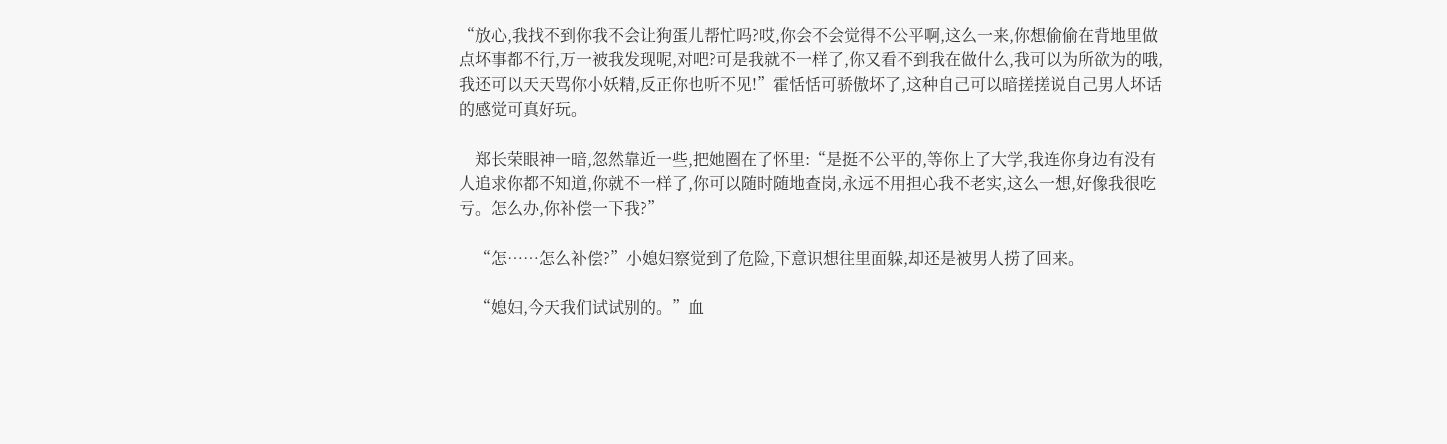“放心,我找不到你我不会让狗蛋儿帮忙吗?哎,你会不会觉得不公平啊,这么一来,你想偷偷在背地里做点坏事都不行,万一被我发现呢,对吧?可是我就不一样了,你又看不到我在做什么,我可以为所欲为的哦,我还可以天天骂你小妖精,反正你也听不见!”霍恬恬可骄傲坏了,这种自己可以暗搓搓说自己男人坏话的感觉可真好玩。

    郑长荣眼神一暗,忽然靠近一些,把她圈在了怀里:“是挺不公平的,等你上了大学,我连你身边有没有人追求你都不知道,你就不一样了,你可以随时随地查岗,永远不用担心我不老实,这么一想,好像我很吃亏。怎么办,你补偿一下我?”

    “怎……怎么补偿?”小媳妇察觉到了危险,下意识想往里面躲,却还是被男人捞了回来。

    “媳妇,今天我们试试别的。”血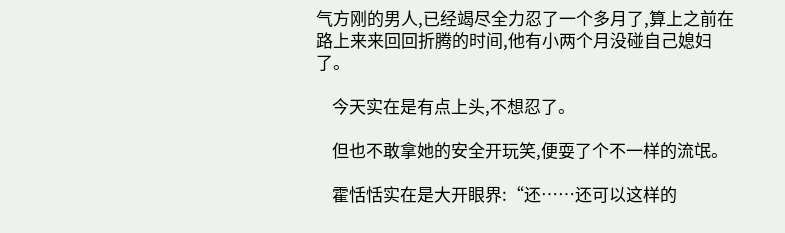气方刚的男人,已经竭尽全力忍了一个多月了,算上之前在路上来来回回折腾的时间,他有小两个月没碰自己媳妇了。

    今天实在是有点上头,不想忍了。

    但也不敢拿她的安全开玩笑,便耍了个不一样的流氓。

    霍恬恬实在是大开眼界:“还……还可以这样的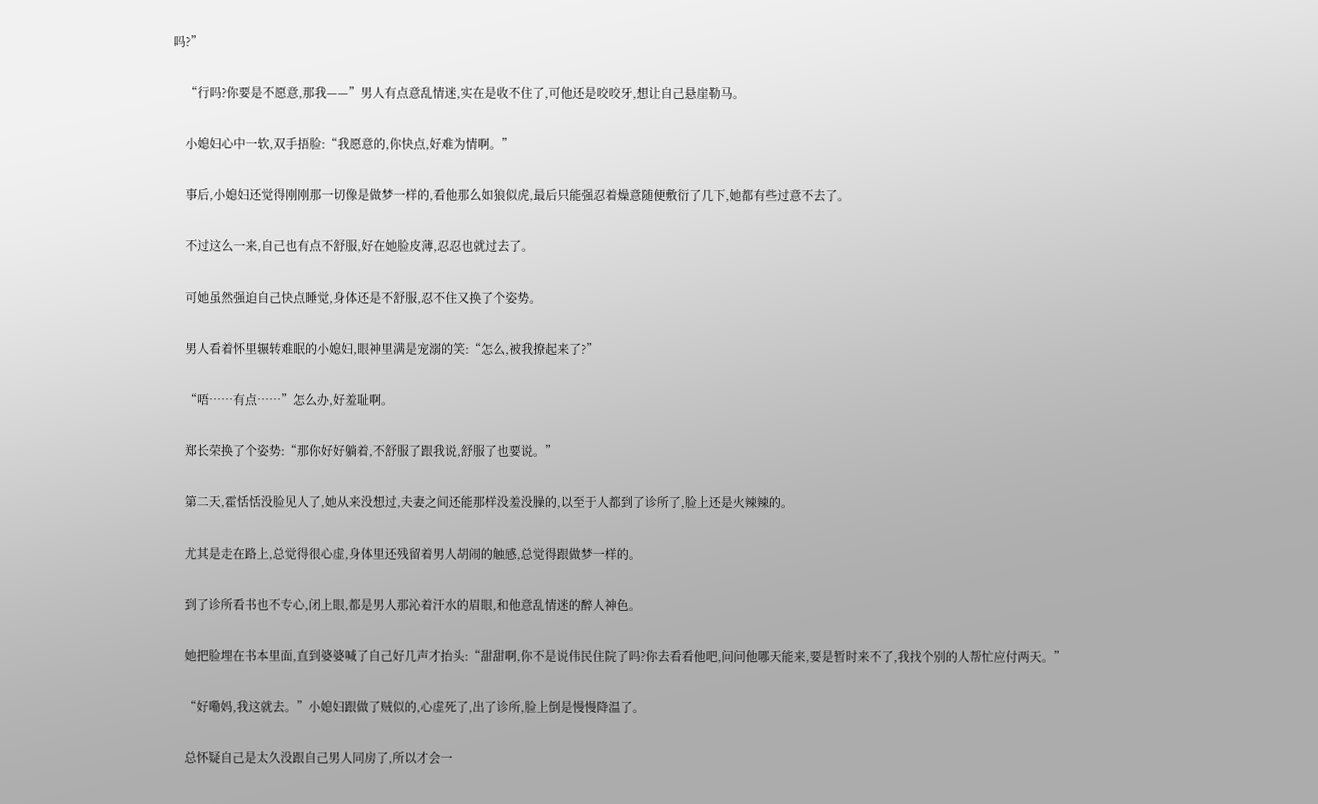吗?”

    “行吗?你要是不愿意,那我——”男人有点意乱情迷,实在是收不住了,可他还是咬咬牙,想让自己悬崖勒马。

    小媳妇心中一软,双手捂脸:“我愿意的,你快点,好难为情啊。”

    事后,小媳妇还觉得刚刚那一切像是做梦一样的,看他那么如狼似虎,最后只能强忍着燥意随便敷衍了几下,她都有些过意不去了。

    不过这么一来,自己也有点不舒服,好在她脸皮薄,忍忍也就过去了。

    可她虽然强迫自己快点睡觉,身体还是不舒服,忍不住又换了个姿势。

    男人看着怀里辗转难眠的小媳妇,眼神里满是宠溺的笑:“怎么,被我撩起来了?”

    “唔……有点……”怎么办,好羞耻啊。

    郑长荣换了个姿势:“那你好好躺着,不舒服了跟我说,舒服了也要说。”

    第二天,霍恬恬没脸见人了,她从来没想过,夫妻之间还能那样没羞没臊的,以至于人都到了诊所了,脸上还是火辣辣的。

    尤其是走在路上,总觉得很心虚,身体里还残留着男人胡闹的触感,总觉得跟做梦一样的。

    到了诊所看书也不专心,闭上眼,都是男人那沁着汗水的眉眼,和他意乱情迷的醉人神色。

    她把脸埋在书本里面,直到婆婆喊了自己好几声才抬头:“甜甜啊,你不是说伟民住院了吗?你去看看他吧,问问他哪天能来,要是暂时来不了,我找个别的人帮忙应付两天。”

    “好嘞妈,我这就去。”小媳妇跟做了贼似的,心虚死了,出了诊所,脸上倒是慢慢降温了。

    总怀疑自己是太久没跟自己男人同房了,所以才会一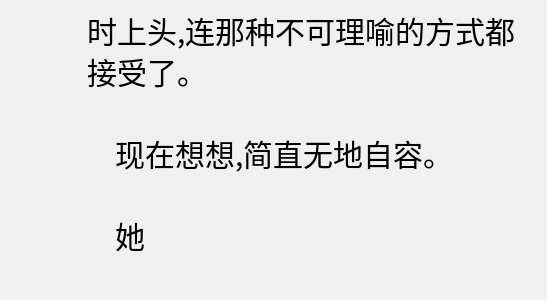时上头,连那种不可理喻的方式都接受了。

    现在想想,简直无地自容。

    她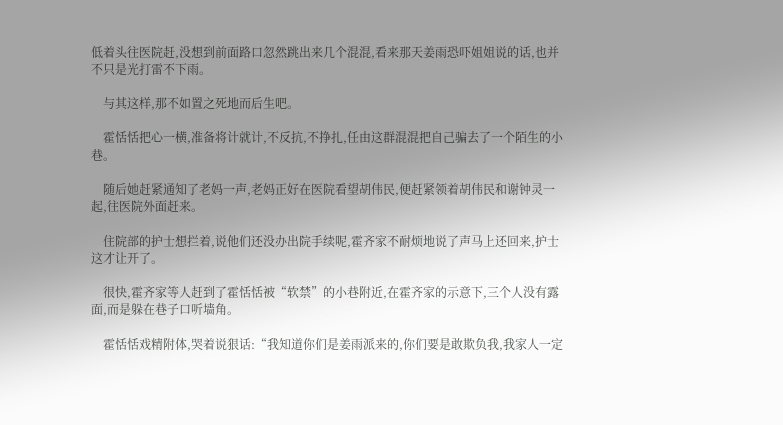低着头往医院赶,没想到前面路口忽然跳出来几个混混,看来那天姜雨恐吓姐姐说的话,也并不只是光打雷不下雨。

    与其这样,那不如置之死地而后生吧。

    霍恬恬把心一横,准备将计就计,不反抗,不挣扎,任由这群混混把自己骗去了一个陌生的小巷。

    随后她赶紧通知了老妈一声,老妈正好在医院看望胡伟民,便赶紧领着胡伟民和谢钟灵一起,往医院外面赶来。

    住院部的护士想拦着,说他们还没办出院手续呢,霍齐家不耐烦地说了声马上还回来,护士这才让开了。

    很快,霍齐家等人赶到了霍恬恬被“软禁”的小巷附近,在霍齐家的示意下,三个人没有露面,而是躲在巷子口听墙角。

    霍恬恬戏精附体,哭着说狠话:“我知道你们是姜雨派来的,你们要是敢欺负我,我家人一定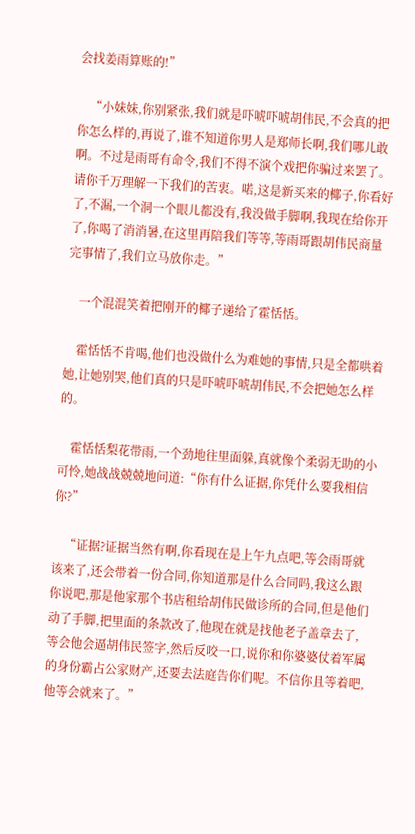会找姜雨算账的!”

    “小妹妹,你别紧张,我们就是吓唬吓唬胡伟民,不会真的把你怎么样的,再说了,谁不知道你男人是郑师长啊,我们哪儿敢啊。不过是雨哥有命令,我们不得不演个戏把你骗过来罢了。请你千万理解一下我们的苦衷。喏,这是新买来的椰子,你看好了,不漏,一个洞一个眼儿都没有,我没做手脚啊,我现在给你开了,你喝了消消暑,在这里再陪我们等等,等雨哥跟胡伟民商量完事情了,我们立马放你走。”

    一个混混笑着把刚开的椰子递给了霍恬恬。

    霍恬恬不肯喝,他们也没做什么为难她的事情,只是全都哄着她,让她别哭,他们真的只是吓唬吓唬胡伟民,不会把她怎么样的。

    霍恬恬梨花带雨,一个劲地往里面躲,真就像个柔弱无助的小可怜,她战战兢兢地问道:“你有什么证据,你凭什么要我相信你?”

    “证据?证据当然有啊,你看现在是上午九点吧,等会雨哥就该来了,还会带着一份合同,你知道那是什么合同吗,我这么跟你说吧,那是他家那个书店租给胡伟民做诊所的合同,但是他们动了手脚,把里面的条款改了,他现在就是找他老子盖章去了,等会他会逼胡伟民签字,然后反咬一口,说你和你婆婆仗着军属的身份霸占公家财产,还要去法庭告你们呢。不信你且等着吧,他等会就来了。”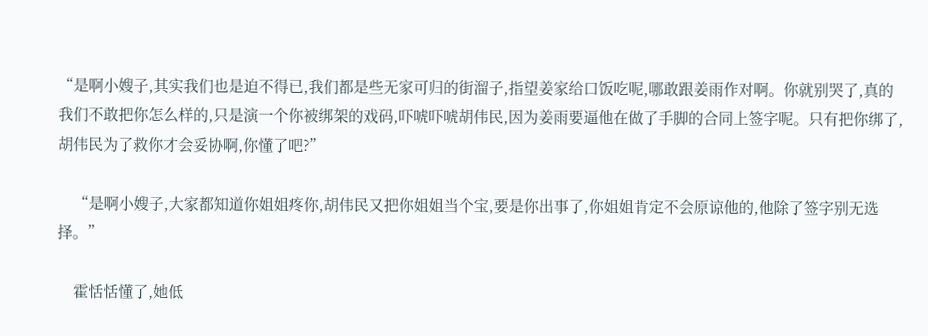“是啊小嫂子,其实我们也是迫不得已,我们都是些无家可归的街溜子,指望姜家给口饭吃呢,哪敢跟姜雨作对啊。你就别哭了,真的我们不敢把你怎么样的,只是演一个你被绑架的戏码,吓唬吓唬胡伟民,因为姜雨要逼他在做了手脚的合同上签字呢。只有把你绑了,胡伟民为了救你才会妥协啊,你懂了吧?”

    “是啊小嫂子,大家都知道你姐姐疼你,胡伟民又把你姐姐当个宝,要是你出事了,你姐姐肯定不会原谅他的,他除了签字别无选择。”

    霍恬恬懂了,她低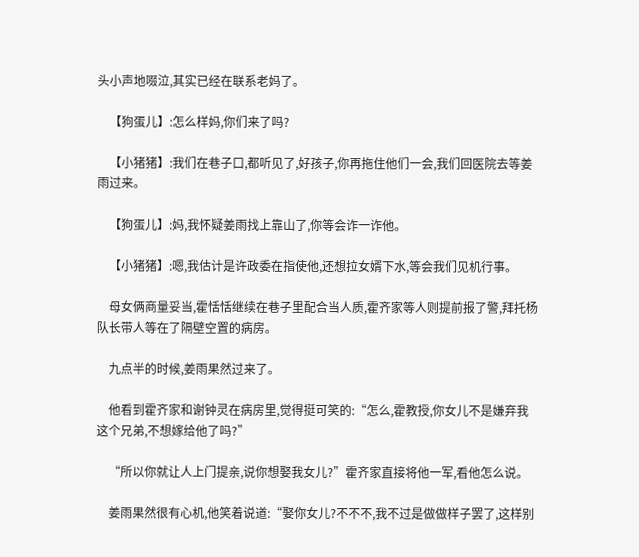头小声地啜泣,其实已经在联系老妈了。

    【狗蛋儿】:怎么样妈,你们来了吗?

    【小猪猪】:我们在巷子口,都听见了,好孩子,你再拖住他们一会,我们回医院去等姜雨过来。

    【狗蛋儿】:妈,我怀疑姜雨找上靠山了,你等会诈一诈他。

    【小猪猪】:嗯,我估计是许政委在指使他,还想拉女婿下水,等会我们见机行事。

    母女俩商量妥当,霍恬恬继续在巷子里配合当人质,霍齐家等人则提前报了警,拜托杨队长带人等在了隔壁空置的病房。

    九点半的时候,姜雨果然过来了。

    他看到霍齐家和谢钟灵在病房里,觉得挺可笑的:“怎么,霍教授,你女儿不是嫌弃我这个兄弟,不想嫁给他了吗?”

    “所以你就让人上门提亲,说你想娶我女儿?”霍齐家直接将他一军,看他怎么说。

    姜雨果然很有心机,他笑着说道:“娶你女儿?不不不,我不过是做做样子罢了,这样别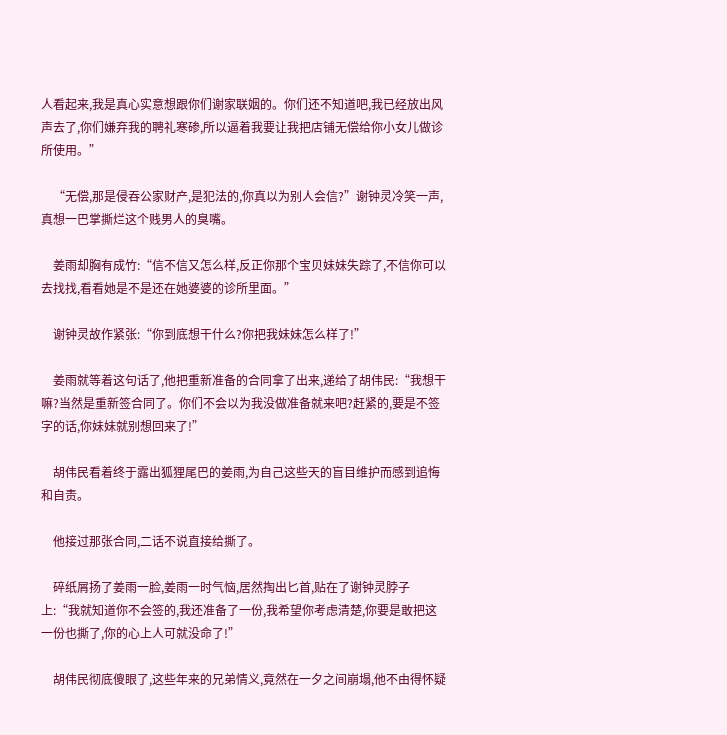人看起来,我是真心实意想跟你们谢家联姻的。你们还不知道吧,我已经放出风声去了,你们嫌弃我的聘礼寒碜,所以逼着我要让我把店铺无偿给你小女儿做诊所使用。”

    “无偿,那是侵吞公家财产,是犯法的,你真以为别人会信?”谢钟灵冷笑一声,真想一巴掌撕烂这个贱男人的臭嘴。

    姜雨却胸有成竹:“信不信又怎么样,反正你那个宝贝妹妹失踪了,不信你可以去找找,看看她是不是还在她婆婆的诊所里面。”

    谢钟灵故作紧张:“你到底想干什么?你把我妹妹怎么样了!”

    姜雨就等着这句话了,他把重新准备的合同拿了出来,递给了胡伟民:“我想干嘛?当然是重新签合同了。你们不会以为我没做准备就来吧?赶紧的,要是不签字的话,你妹妹就别想回来了!”

    胡伟民看着终于露出狐狸尾巴的姜雨,为自己这些天的盲目维护而感到追悔和自责。

    他接过那张合同,二话不说直接给撕了。

    碎纸屑扬了姜雨一脸,姜雨一时气恼,居然掏出匕首,贴在了谢钟灵脖子上:“我就知道你不会签的,我还准备了一份,我希望你考虑清楚,你要是敢把这一份也撕了,你的心上人可就没命了!”

    胡伟民彻底傻眼了,这些年来的兄弟情义,竟然在一夕之间崩塌,他不由得怀疑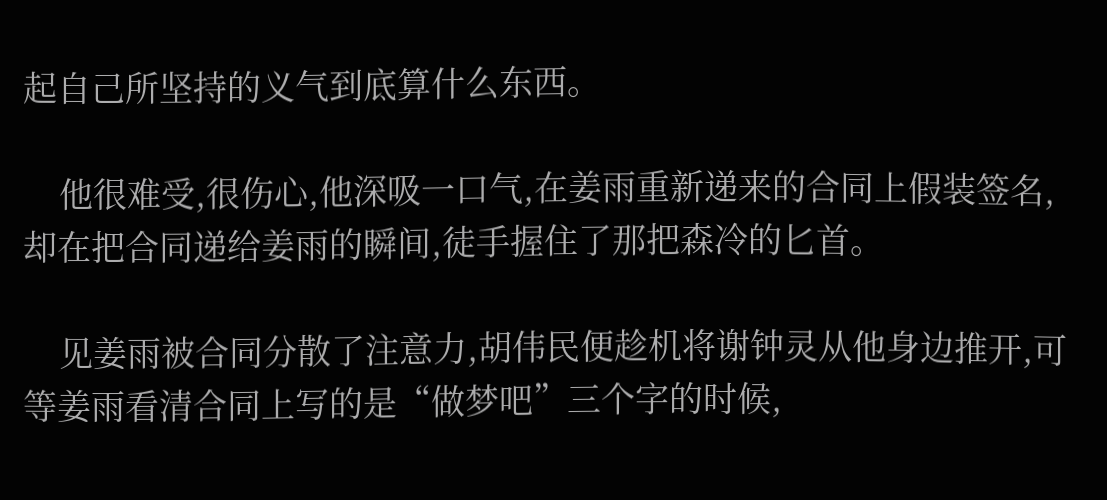起自己所坚持的义气到底算什么东西。

    他很难受,很伤心,他深吸一口气,在姜雨重新递来的合同上假装签名,却在把合同递给姜雨的瞬间,徒手握住了那把森冷的匕首。

    见姜雨被合同分散了注意力,胡伟民便趁机将谢钟灵从他身边推开,可等姜雨看清合同上写的是“做梦吧”三个字的时候,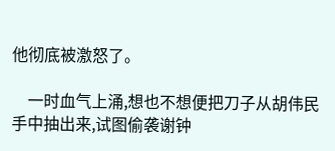他彻底被激怒了。

    一时血气上涌,想也不想便把刀子从胡伟民手中抽出来,试图偷袭谢钟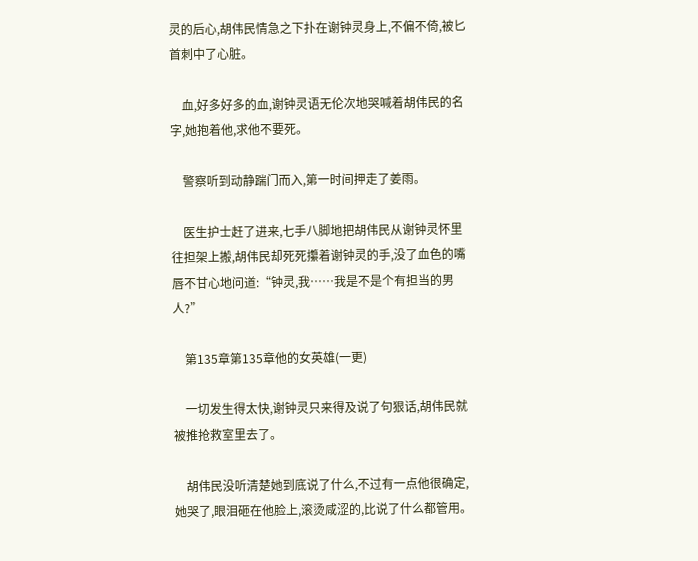灵的后心,胡伟民情急之下扑在谢钟灵身上,不偏不倚,被匕首刺中了心脏。

    血,好多好多的血,谢钟灵语无伦次地哭喊着胡伟民的名字,她抱着他,求他不要死。

    警察听到动静踹门而入,第一时间押走了姜雨。

    医生护士赶了进来,七手八脚地把胡伟民从谢钟灵怀里往担架上搬,胡伟民却死死攥着谢钟灵的手,没了血色的嘴唇不甘心地问道:“钟灵,我……我是不是个有担当的男人?”

    第135章第135章他的女英雄(一更)

    一切发生得太快,谢钟灵只来得及说了句狠话,胡伟民就被推抢救室里去了。

    胡伟民没听清楚她到底说了什么,不过有一点他很确定,她哭了,眼泪砸在他脸上,滚烫咸涩的,比说了什么都管用。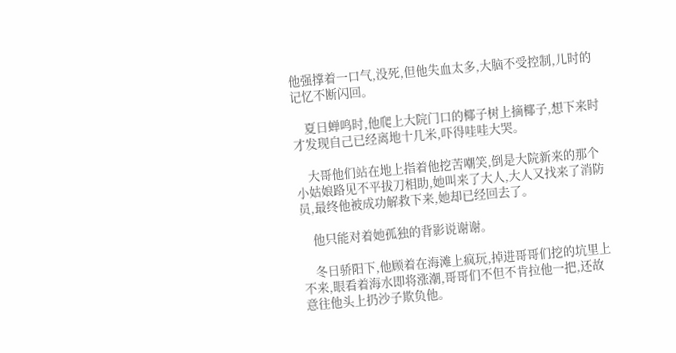他强撑着一口气,没死,但他失血太多,大脑不受控制,儿时的记忆不断闪回。

    夏日蝉鸣时,他爬上大院门口的椰子树上摘椰子,想下来时才发现自己已经离地十几米,吓得哇哇大哭。

    大哥他们站在地上指着他挖苦嘲笑,倒是大院新来的那个小姑娘路见不平拔刀相助,她叫来了大人,大人又找来了消防员,最终他被成功解救下来,她却已经回去了。

    他只能对着她孤独的背影说谢谢。

    冬日骄阳下,他顾着在海滩上疯玩,掉进哥哥们挖的坑里上不来,眼看着海水即将涨潮,哥哥们不但不肯拉他一把,还故意往他头上扔沙子欺负他。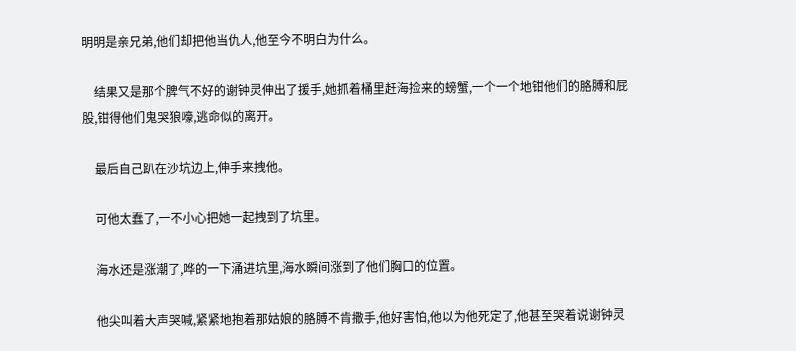明明是亲兄弟,他们却把他当仇人,他至今不明白为什么。

    结果又是那个脾气不好的谢钟灵伸出了援手,她抓着桶里赶海捡来的螃蟹,一个一个地钳他们的胳膊和屁股,钳得他们鬼哭狼嚎,逃命似的离开。

    最后自己趴在沙坑边上,伸手来拽他。

    可他太蠢了,一不小心把她一起拽到了坑里。

    海水还是涨潮了,哗的一下涌进坑里,海水瞬间涨到了他们胸口的位置。

    他尖叫着大声哭喊,紧紧地抱着那姑娘的胳膊不肯撒手,他好害怕,他以为他死定了,他甚至哭着说谢钟灵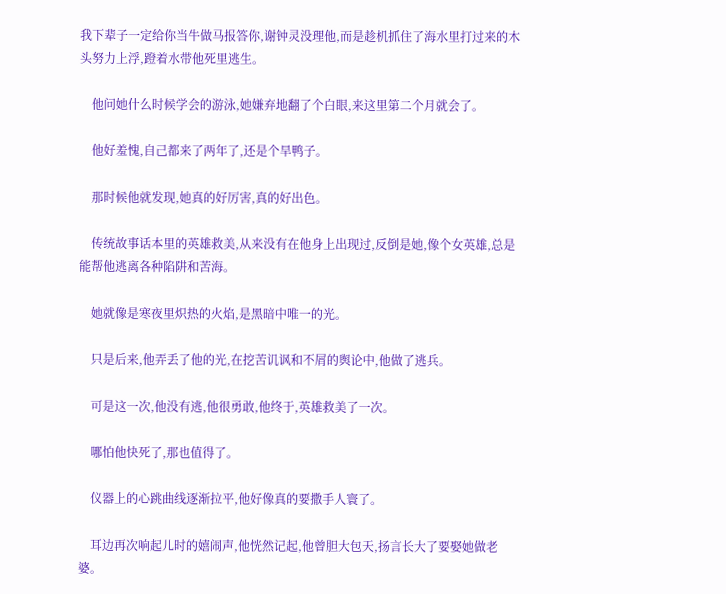我下辈子一定给你当牛做马报答你,谢钟灵没理他,而是趁机抓住了海水里打过来的木头努力上浮,蹬着水带他死里逃生。

    他问她什么时候学会的游泳,她嫌弃地翻了个白眼,来这里第二个月就会了。

    他好羞愧,自己都来了两年了,还是个旱鸭子。

    那时候他就发现,她真的好厉害,真的好出色。

    传统故事话本里的英雄救美,从来没有在他身上出现过,反倒是她,像个女英雄,总是能帮他逃离各种陷阱和苦海。

    她就像是寒夜里炽热的火焰,是黑暗中唯一的光。

    只是后来,他弄丢了他的光,在挖苦讥讽和不屑的舆论中,他做了逃兵。

    可是这一次,他没有逃,他很勇敢,他终于,英雄救美了一次。

    哪怕他快死了,那也值得了。

    仪器上的心跳曲线逐渐拉平,他好像真的要撒手人寰了。

    耳边再次响起儿时的嬉闹声,他恍然记起,他曾胆大包天,扬言长大了要娶她做老婆。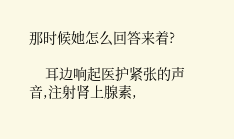那时候她怎么回答来着?

    耳边响起医护紧张的声音,注射肾上腺素,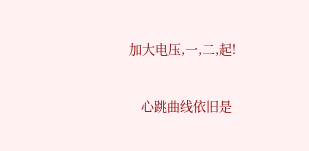加大电压,一,二,起!

    心跳曲线依旧是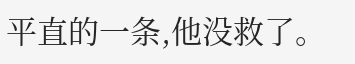平直的一条,他没救了。